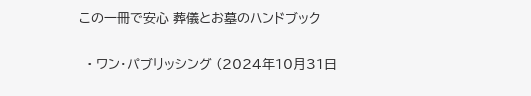この一冊で安心 葬儀とお墓のハンドブック

  • ワン・パブリッシング (2024年10月31日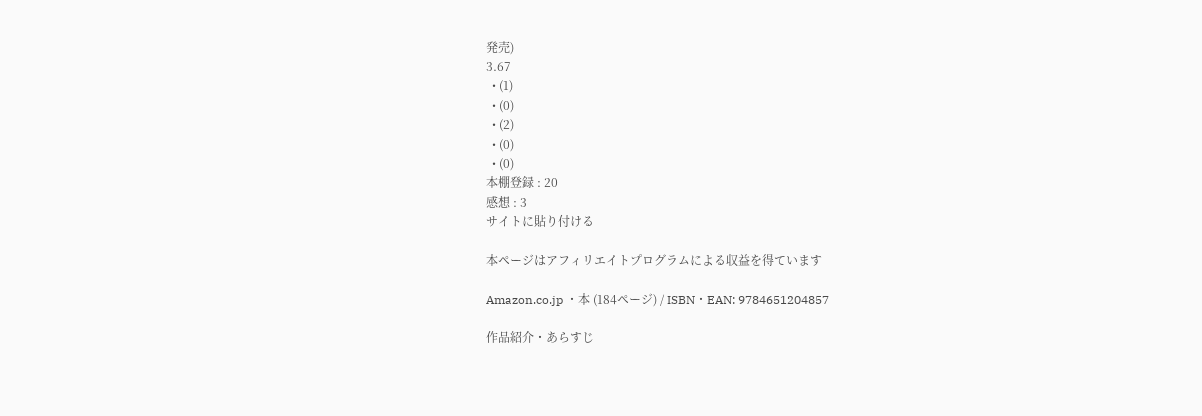発売)
3.67
  • (1)
  • (0)
  • (2)
  • (0)
  • (0)
本棚登録 : 20
感想 : 3
サイトに貼り付ける

本ページはアフィリエイトプログラムによる収益を得ています

Amazon.co.jp ・本 (184ページ) / ISBN・EAN: 9784651204857

作品紹介・あらすじ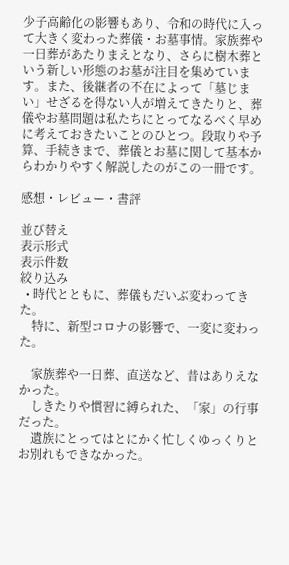少子高齢化の影響もあり、令和の時代に入って大きく変わった葬儀・お墓事情。家族葬や一日葬があたりまえとなり、さらに樹木葬という新しい形態のお墓が注目を集めています。また、後継者の不在によって「墓じまい」せざるを得ない人が増えてきたりと、葬儀やお墓問題は私たちにとってなるべく早めに考えておきたいことのひとつ。段取りや予算、手続きまで、葬儀とお墓に関して基本からわかりやすく解説したのがこの一冊です。

感想・レビュー・書評

並び替え
表示形式
表示件数
絞り込み
  • 時代とともに、葬儀もだいぶ変わってきた。
    特に、新型コロナの影響で、一変に変わった。

    家族葬や一日葬、直送など、昔はありえなかった。
    しきたりや慣習に縛られた、「家」の行事だった。
    遺族にとってはとにかく忙しくゆっくりとお別れもできなかった。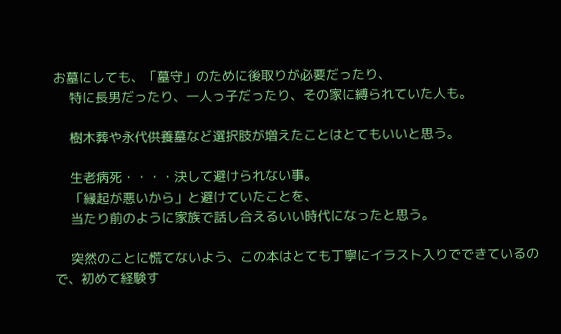お墓にしても、「墓守」のために後取りが必要だったり、
    特に長男だったり、一人っ子だったり、その家に縛られていた人も。

    樹木葬や永代供養墓など選択肢が増えたことはとてもいいと思う。

    生老病死・・・・決して避けられない事。
    「縁起が悪いから」と避けていたことを、
    当たり前のように家族で話し合えるいい時代になったと思う。

    突然のことに慌てないよう、この本はとても丁寧にイラスト入りでできているので、初めて経験す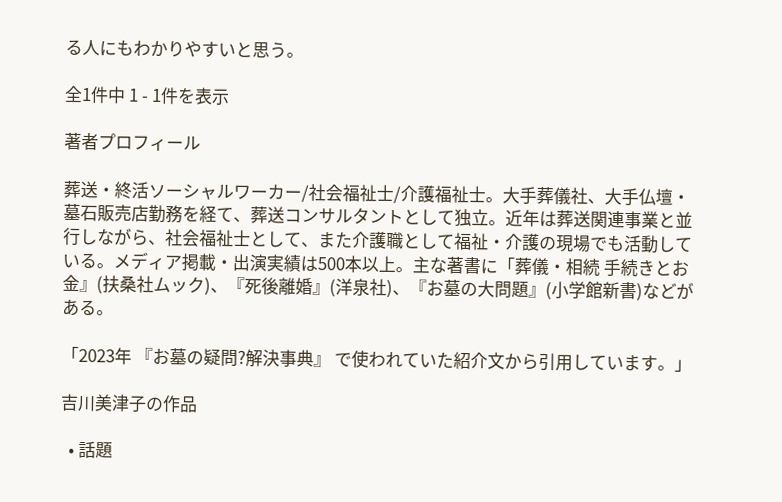る人にもわかりやすいと思う。

全1件中 1 - 1件を表示

著者プロフィール

葬送・終活ソーシャルワーカー/社会福祉士/介護福祉士。大手葬儀社、大手仏壇・墓石販売店勤務を経て、葬送コンサルタントとして独立。近年は葬送関連事業と並行しながら、社会福祉士として、また介護職として福祉・介護の現場でも活動している。メディア掲載・出演実績は500本以上。主な著書に「葬儀・相続 手続きとお金』(扶桑社ムック)、『死後離婚』(洋泉社)、『お墓の大問題』(小学館新書)などがある。

「2023年 『お墓の疑問?解決事典』 で使われていた紹介文から引用しています。」

吉川美津子の作品

  • 話題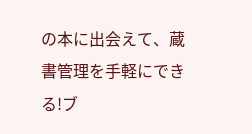の本に出会えて、蔵書管理を手軽にできる!ブ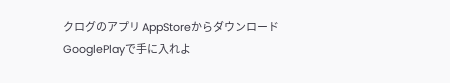クログのアプリ AppStoreからダウンロード GooglePlayで手に入れよ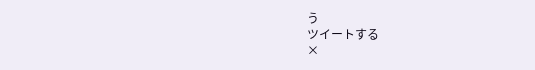う
ツイートする
×